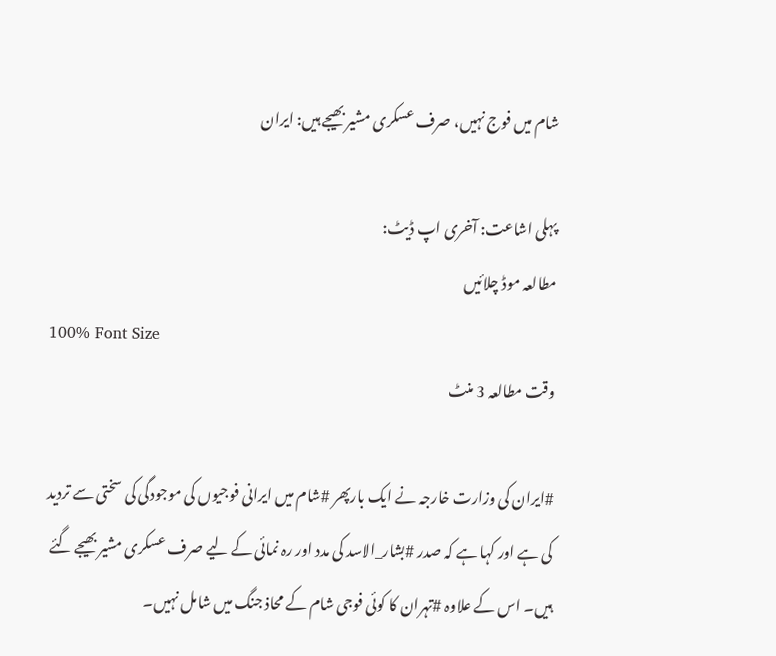شام میں فوج نہیں، صرف عسکری مشیر بھیجے ہیں: ایران

پہلی اشاعت: آخری اپ ڈیٹ:
مطالعہ موڈ چلائیں
100% Font Size
وقت مطالعہ 3 منٹ

#ایران کی وزارت خارجہ نے ایک بارپھر #شام میں ایرانی فوجیوں کی موجودگی کی سختی سے تردید کی ہے اور کہا ہے کہ صدر #بشار_الاسد کی مدد اور رہ نمائی کے لیے صرف عسکری مشیر بھیجے گئے ہیں۔ اس کے علاوہ #تہران کا کوئی فوجی شام کے محاذ جنگ میں شامل نہیں۔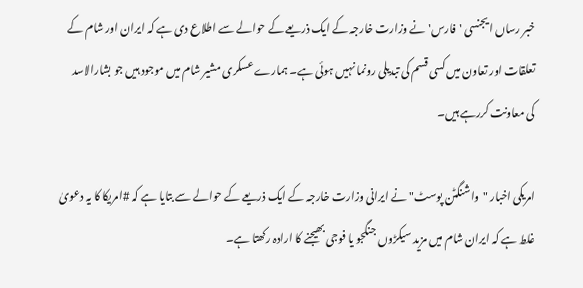خبر رساں ایجنسی 'فارس' نے وزارت خارجہ کے ایک ذریعے کے حوالے سے اطلاع دی ہے کہ ایران اور شام کے تعلقات اور تعاون میں کسی قسم کی تبدیلی رونما نہیں ہوئی ہے۔ ہمارے عسکری مشیر شام میں موجود ہیں جو بشارالاسد کی معاونت کررہے ہیں۔

امریکی اخبار "واشنگٹن پوسٹ" نے ایرانی وزارت خارجہ کے ایک ذریعے کے حوالے سے بتایا ہے کہ #امریکا کا یہ دعویٰ غلط ہے کہ ایران شام میں مزید سیکڑوں جنگجو یا فوجی بھیجنے کا ارادہ رکھتا ہے۔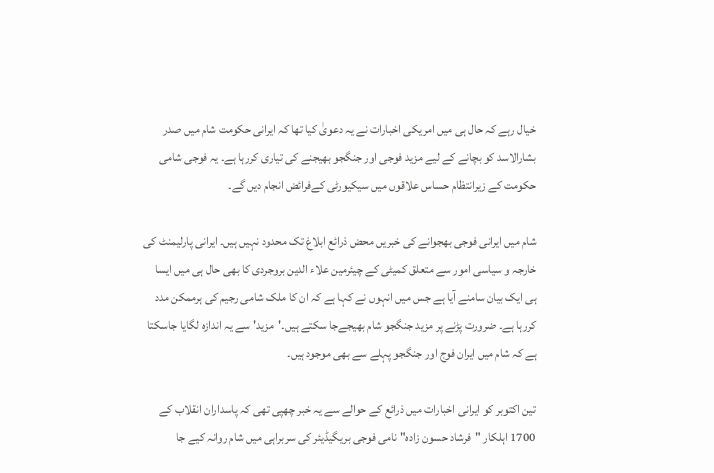خیال رہے کہ حال ہی میں امریکی اخبارات نے یہ دعویٰ کیا تھا کہ ایرانی حکومت شام میں صدر بشارالاسد کو بچانے کے لیے مزید فوجی اور جنگجو بھیجنے کی تیاری کررہا ہے۔ یہ فوجی شامی حکومت کے زیرانتظام حساس علاقوں میں سیکیورٹی کےفرائض انجام دیں گے۔

شام میں ایرانی فوجی بھجوانے کی خبریں محض ذرائع ابلاغ تک محدود نہیں ہیں۔ ایرانی پارلیمنٹ کی خارجہ و سیاسی امور سے متعلق کمیٹی کے چیئرمین علاء الدین بروجردی کا بھی حال ہی میں ایسا ہی ایک بیان سامنے آیا ہے جس میں انہوں نے کہا ہے کہ ان کا ملک شامی رجیم کی ہرممکن مدد کررہا ہے۔ ضرورت پڑنے پر مزید جنگجو شام بھیجےجا سکتے ہیں۔'مزید' سے یہ اندازہ لگایا جاسکتا ہے کہ شام میں ایران فوج اور جنگجو پہلے سے بھی موجود ہیں۔

تین اکتوبر کو ایرانی اخبارات میں ذرائع کے حوالے سے یہ خبر چھپی تھی کہ پاسداران انقلاب کے 1700 اہلکار "فرشاد حسون زادہ" نامی فوجی بریگیڈیئر کی سربراہی میں شام روانہ کیے جا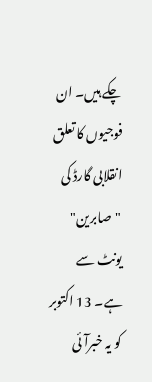چکے ہیں۔ ان فوجیوں کا تعلق انقلابی گارڈ کی "صابرین" یونٹ سے ہے۔ 13 اکتوبر کو یہ خبرآئی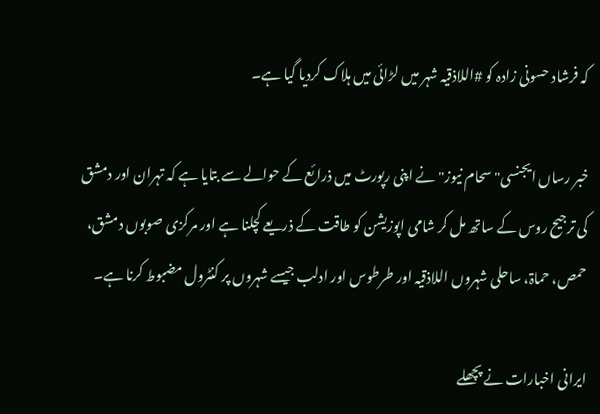کہ فرشاد حسونی زادہ کو #اللاذقیہ شہر میں لڑائی میں ہلاک کردیا گیا ہے۔

خبر رساں ایجنسی" سحام نیوز" نے اپنی رپورٹ میں ذرائع کے حوالے سے بتایا ہے کہ تہران اور دمشق کی ترجیح روس کے ساتھ مل کر شامی اپوزیشن کو طاقت کے ذریعے کچلنا ہے اور مرکزی صوبوں دمشق، حمص، حماۃ، ساحلی شہروں اللاذقیہ اور طرطوس اور ادلب جیسے شہروں پر کنٹرول مضبوط کرنا ہے۔

ایرانی اخبارات نے پچھلے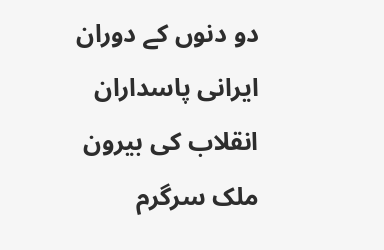دو دنوں کے دوران ایرانی پاسداران انقلاب کی بیرون ملک سرگرم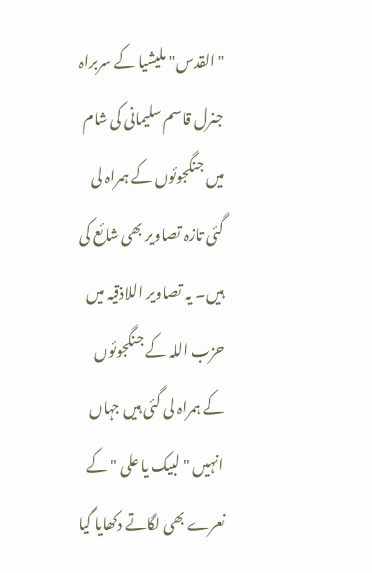"القدس" ملیشیا کے سربراہ جنرل قاسم سلیمانی کی شام میں جنگجوئوں کے ہمراہ لی گئی تازہ تصاویر بھی شائع کی ہیں۔ یہ تصاویر اللاذقیہ میں حزب اللہ کے جنگجوئوں کے ہمراہ لی گئی ہیں جہاں انہیں " لبیک یا علی " کے نعرے بھی لگاتے دکھایا گیا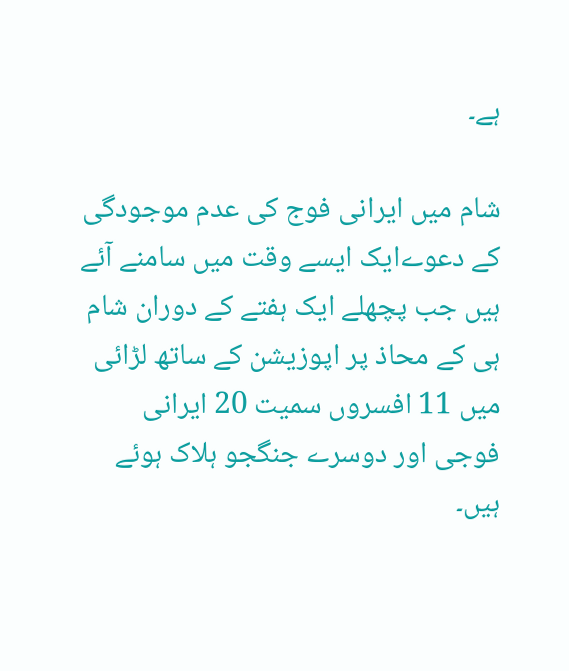ہے۔

شام میں ایرانی فوج کی عدم موجودگی کے دعوےایک ایسے وقت میں سامنے آئے ہیں جب پچھلے ایک ہفتے کے دوران شام ہی کے محاذ پر اپوزیشن کے ساتھ لڑائی میں 11 افسروں سمیت 20 ایرانی فوجی اور دوسرے جنگجو ہلاک ہوئے ہیں۔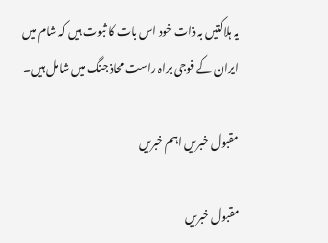یہ ہلاکتیں بہ ذات خود اس بات کا ثبوت ہیں کہ شام میں ایران کے فوجی براہ راست محاذ جنگ میں شامل ہیں۔

مقبول خبریں اہم خبریں

مقبول خبریں